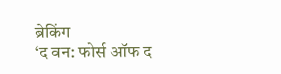ब्रेकिंग
‘द वन: फोर्स ऑफ द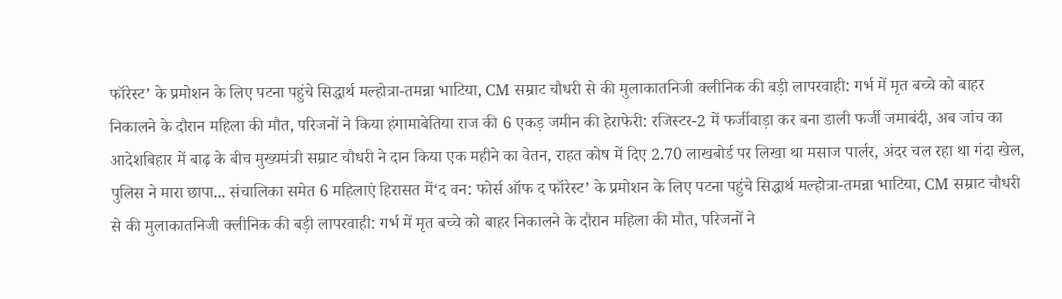फॉरेस्ट’ के प्रमोशन के लिए पटना पहुंचे सिद्धार्थ मल्होत्रा-तमन्ना भाटिया, CM सम्राट चौधरी से की मुलाकातनिजी क्लीनिक की बड़ी लापरवाही: गर्भ में मृत बच्चे को बाहर निकालने के दौरान महिला की मौत, परिजनों ने किया हंगामाबेतिया राज की 6 एकड़ जमीन की हेराफेरी: रजिस्टर-2 में फर्जीवाड़ा कर बना डाली फर्जी जमाबंदी, अब जांच का आदेशबिहार में बाढ़ के बीच मुख्यमंत्री सम्राट चौधरी ने दान किया एक महीने का वेतन, राहत कोष में दिए 2.70 लाखबोर्ड पर लिखा था मसाज पार्लर, अंदर चल रहा था गंदा खेल, पुलिस ने मारा छापा... संचालिका समेत 6 महिलाएं हिरासत में‘द वन: फोर्स ऑफ द फॉरेस्ट’ के प्रमोशन के लिए पटना पहुंचे सिद्धार्थ मल्होत्रा-तमन्ना भाटिया, CM सम्राट चौधरी से की मुलाकातनिजी क्लीनिक की बड़ी लापरवाही: गर्भ में मृत बच्चे को बाहर निकालने के दौरान महिला की मौत, परिजनों ने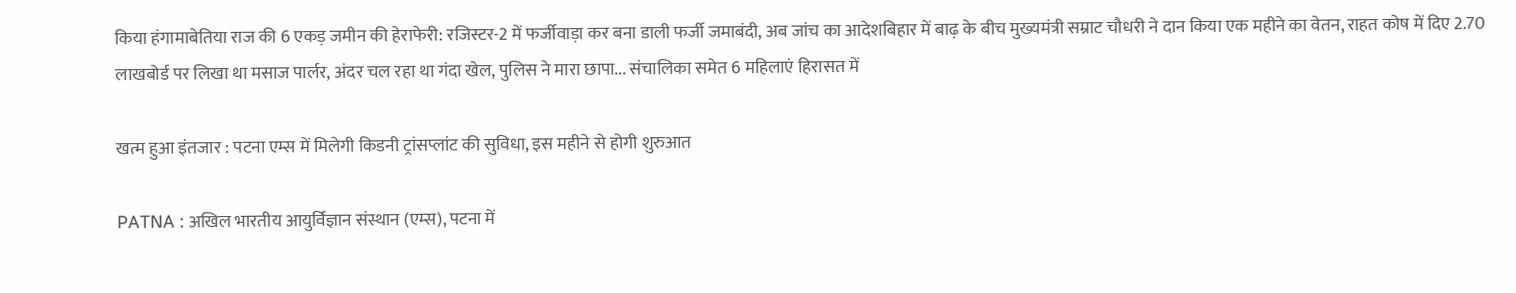किया हंगामाबेतिया राज की 6 एकड़ जमीन की हेराफेरी: रजिस्टर-2 में फर्जीवाड़ा कर बना डाली फर्जी जमाबंदी, अब जांच का आदेशबिहार में बाढ़ के बीच मुख्यमंत्री सम्राट चौधरी ने दान किया एक महीने का वेतन, राहत कोष में दिए 2.70 लाखबोर्ड पर लिखा था मसाज पार्लर, अंदर चल रहा था गंदा खेल, पुलिस ने मारा छापा... संचालिका समेत 6 महिलाएं हिरासत में

खत्म हुआ इंतजार : पटना एम्स में मिलेगी किडनी ट्रांसप्लांट की सुविधा, इस महीने से होगी शुरुआत

PATNA : अखिल भारतीय आयुर्विज्ञान संस्थान (एम्स), पटना में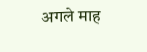अगले माह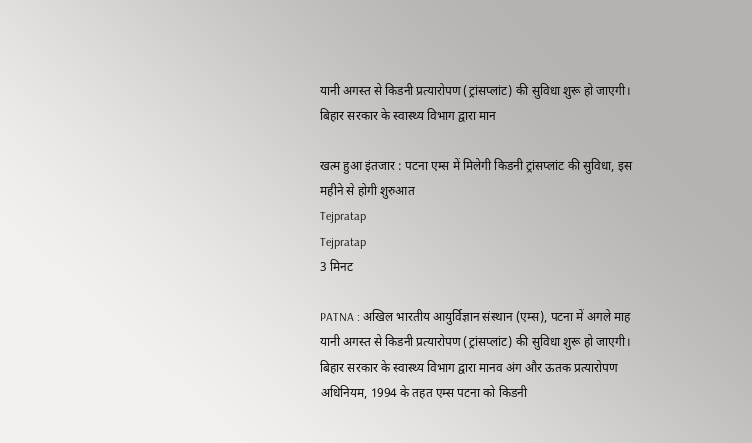यानी अगस्त से किडनी प्रत्यारोपण (ट्रांसप्लांट) की सुविधा शुरू हो जाएगी। बिहार सरकार के स्वास्थ्य विभाग द्वारा मान

खत्म हुआ इंतजार : पटना एम्स में मिलेगी किडनी ट्रांसप्लांट की सुविधा, इस महीने से होगी शुरुआत
Tejpratap
Tejpratap
3 मिनट

PATNA : अखिल भारतीय आयुर्विज्ञान संस्थान (एम्स), पटना में अगले माह यानी अगस्त से किडनी प्रत्यारोपण (ट्रांसप्लांट) की सुविधा शुरू हो जाएगी। बिहार सरकार के स्वास्थ्य विभाग द्वारा मानव अंग और ऊतक प्रत्यारोपण अधिनियम, 1994 के तहत एम्स पटना को किडनी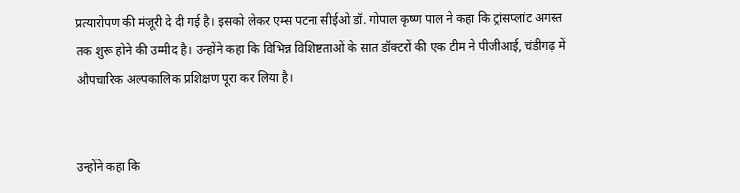प्रत्यारोपण की मंजूरी दे दी गई है। इसको लेकर एम्स पटना सीईओ डॉ. गोपाल कृष्ण पाल ने कहा कि ट्रांसप्लांट अगस्त तक शुरू होने की उम्मीद है। उन्होंने कहा कि विभिन्न विशिष्टताओं के सात डॉक्टरों की एक टीम ने पीजीआई, चंडीगढ़ में औपचारिक अल्पकालिक प्रशिक्षण पूरा कर लिया है।


उन्होंने कहा कि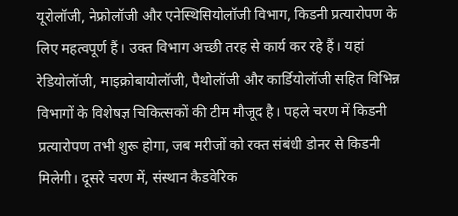यूरोलॉजी, नेफ्रोलॉजी और एनेस्थिसियोलॉजी विभाग, किडनी प्रत्यारोपण के लिए महत्वपूर्ण हैं। उक्त विभाग अच्छी तरह से कार्य कर रहे हैं। यहां रेडियोलॉजी, माइक्रोबायोलॉजी, पैथोलॉजी और कार्डियोलॉजी सहित विभिन्न विभागों के विशेषज्ञ चिकित्सकों की टीम मौजूद है। पहले चरण में किडनी प्रत्यारोपण तभी शुरू होगा, जब मरीजों को रक्त संबंधी डोनर से किडनी मिलेगी। दूसरे चरण में, संस्थान कैडवेरिक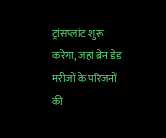ट्रांसप्लांट शुरू करेगा, जहां ब्रेन डेड मरीजों के परिजनों की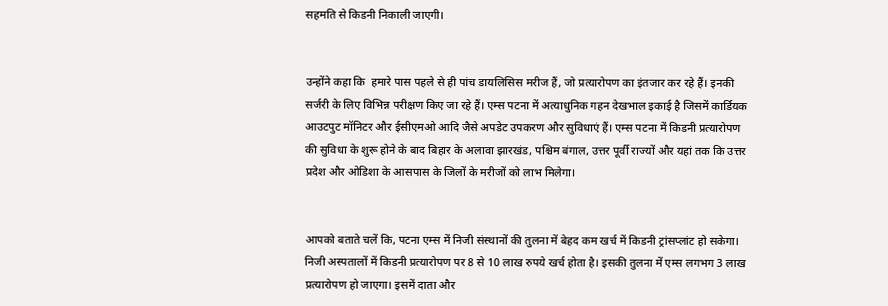सहमति से किडनी निकाली जाएगी।


उन्होंने कहा कि  हमारे पास पहले से ही पांच डायलिसिस मरीज हैं, जो प्रत्यारोपण का इंतजार कर रहे हैं। इनकी सर्जरी के लिए विभिन्न परीक्षण किए जा रहे हैं। एम्स पटना में अत्याधुनिक गहन देखभाल इकाई है जिसमें कार्डियक आउटपुट मॉनिटर और ईसीएमओ आदि जैसे अपडेट उपकरण और सुविधाएं हैं। एम्स पटना में किडनी प्रत्यारोपण की सुविधा के शुरू होने के बाद बिहार के अलावा झारखंड, पश्चिम बंगाल, उत्तर पूर्वी राज्यों और यहां तक कि उत्तर प्रदेश और ओडिशा के आसपास के जिलों के मरीजों को लाभ मिलेगा।


आपको बताते चलें कि, पटना एम्स में निजी संस्थानों की तुलना में बेहद कम खर्च में किडनी ट्रांसप्लांट हो सकेगा। निजी अस्पतालों में किडनी प्रत्यारोपण पर 8 से 10 लाख रुपये खर्च होता है। इसकी तुलना में एम्स लगभग 3 लाख प्रत्यारोपण हो जाएगा। इसमें दाता और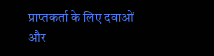प्राप्तकर्ता के लिए दवाओं और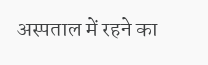अस्पताल में रहने का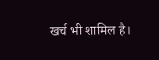खर्च भी शामिल है।